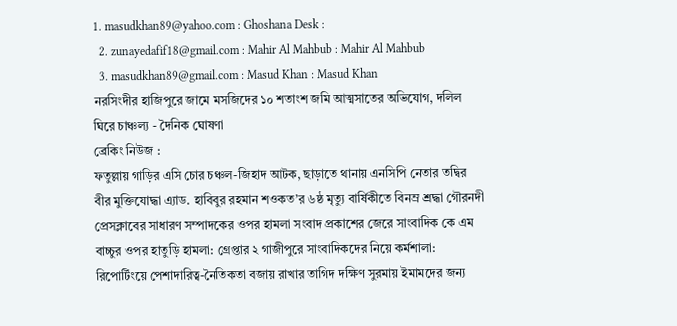1. masudkhan89@yahoo.com : Ghoshana Desk :
  2. zunayedafif18@gmail.com : Mahir Al Mahbub : Mahir Al Mahbub
  3. masudkhan89@gmail.com : Masud Khan : Masud Khan
নরসিংদীর হাজিপুরে জামে মসজিদের ১০ শতাংশ জমি আত্মসাতের অভিযোগ, দলিল ঘিরে চাঞ্চল্য - দৈনিক ঘোষণা
ব্রেকিং নিউজ :
ফতুল্লায় গাড়ির এসি চোর চঞ্চল-জিহাদ আটক, ছাড়াতে থানায় এনসিপি নেতার তদ্বির বীর মুক্তিযোদ্ধা এ্যাড. হাবিবুর রহমান শওকত’র ৬ষ্ঠ মৃত্যু বার্ষিকীতে বিনম্র শ্রদ্ধা গৌরনদী প্রেসক্লাবের সাধারণ সম্পাদকের ওপর হামলা সংবাদ প্রকাশের জেরে সাংবাদিক কে এম বাচ্চুর ওপর হাতুড়ি হামলা: গ্রেপ্তার ২ গাজীপুরে সাংবাদিকদের নিয়ে কর্মশালা: রিপোর্টিংয়ে পেশাদারিত্ব-নৈতিকতা বজায় রাখার তাগিদ দক্ষিণ সুরমায় ইমামদের জন্য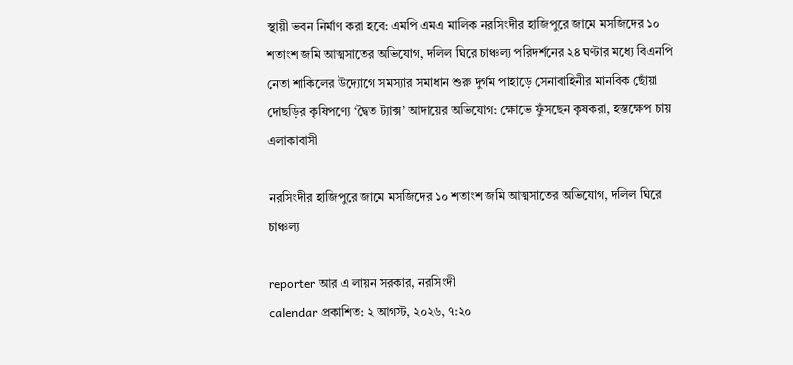স্থায়ী ভবন নির্মাণ করা হবে: এমপি এমএ মালিক নরসিংদীর হাজিপুরে জামে মসজিদের ১০ শতাংশ জমি আত্মসাতের অভিযোগ, দলিল ঘিরে চাঞ্চল্য পরিদর্শনের ২৪ ঘণ্টার মধ্যে বিএনপি নেতা শাকিলের উদ্যোগে সমস্যার সমাধান শুরু দুর্গম পাহাড়ে সেনাবাহিনীর মানবিক ছোঁয়া দোছড়ির কৃষিপণ্যে ‘দ্বৈত ট্যাক্স’ আদায়ের অভিযোগ: ক্ষোভে ফুঁসছেন কৃষকরা, হস্তক্ষেপ চায় এলাকাবাসী

নরসিংদীর হাজিপুরে জামে মসজিদের ১০ শতাংশ জমি আত্মসাতের অভিযোগ, দলিল ঘিরে চাঞ্চল্য

reporter আর এ লায়ন সরকার, নরসিংদী
calendar প্রকাশিত: ২ আগস্ট, ২০২৬, ৭:২০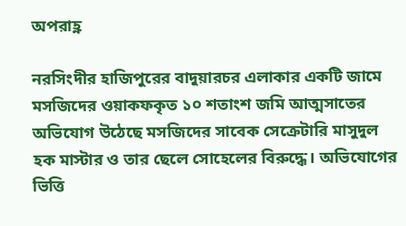অপরাহ্ণ

নরসিংদীর হাজিপুরের বাদুয়ারচর এলাকার একটি জামে মসজিদের ওয়াকফকৃত ১০ শতাংশ জমি আত্মসাতের অভিযোগ উঠেছে মসজিদের সাবেক সেক্রেটারি মাসুদুল হক মাস্টার ও তার ছেলে সোহেলের বিরুদ্ধে। অভিযোগের ভিত্তি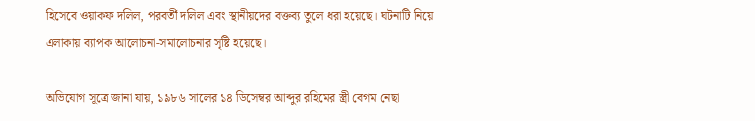হিসেবে ওয়াকফ দলিল, পরবর্তী দলিল এবং স্থানীয়দের বক্তব্য তুলে ধরা হয়েছে। ঘটনাটি নিয়ে এলাকায় ব্যাপক আলোচনা-সমালোচনার সৃষ্টি হয়েছে।

অভিযোগ সূত্রে জানা যায়, ১৯৮৬ সালের ১৪ ডিসেম্বর আব্দুর রহিমের স্ত্রী বেগম নেছা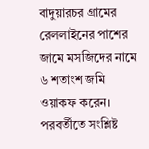বাদুয়ারচর গ্রামের রেললাইনের পাশের জামে মসজিদের নামে ৬ শতাংশ জমি ওয়াকফ করেন। পরবর্তীতে সংশ্লিষ্ট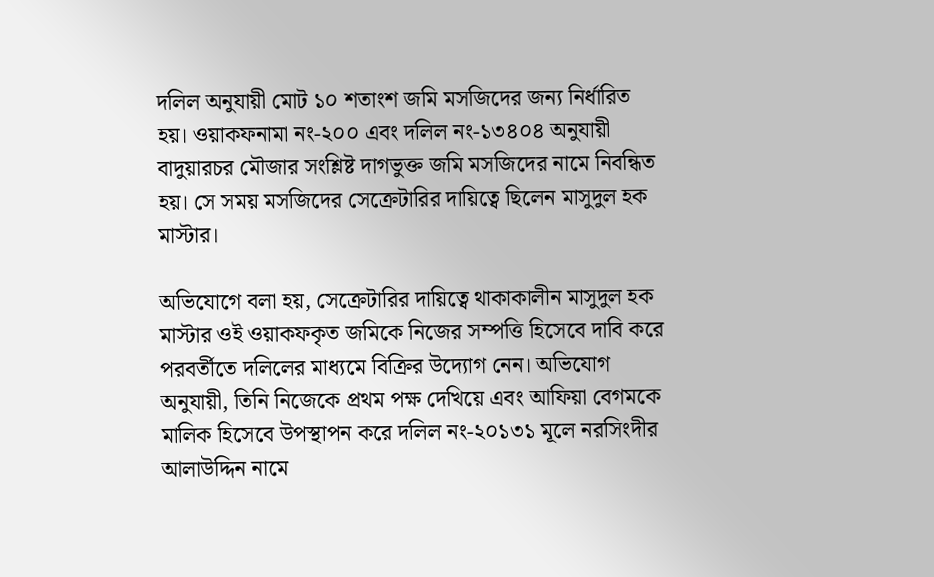দলিল অনুযায়ী মোট ১০ শতাংশ জমি মসজিদের জন্য নির্ধারিত হয়। ওয়াকফনামা নং-২০০ এবং দলিল নং-১৩৪০৪ অনুযায়ী বাদুয়ারচর মৌজার সংশ্লিষ্ট দাগভুক্ত জমি মসজিদের নামে নিবন্ধিত হয়। সে সময় মসজিদের সেক্রেটারির দায়িত্বে ছিলেন মাসুদুল হক মাস্টার।

অভিযোগে বলা হয়, সেক্রেটারির দায়িত্বে থাকাকালীন মাসুদুল হক মাস্টার ওই ওয়াকফকৃত জমিকে নিজের সম্পত্তি হিসেবে দাবি করে পরবর্তীতে দলিলের মাধ্যমে বিক্রির উদ্যোগ নেন। অভিযোগ অনুযায়ী, তিনি নিজেকে প্রথম পক্ষ দেখিয়ে এবং আফিয়া বেগমকে মালিক হিসেবে উপস্থাপন করে দলিল নং-২০১৩১ মূলে নরসিংদীর আলাউদ্দিন নামে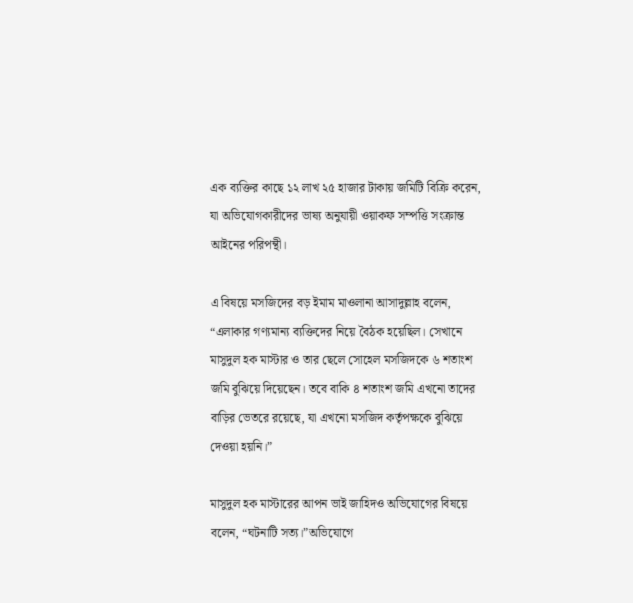এক ব্যক্তির কাছে ১২ লাখ ২৫ হাজার টাকায় জমিটি বিক্রি করেন, যা অভিযোগকারীদের ভাষ্য অনুযায়ী ওয়াকফ সম্পত্তি সংক্রান্ত আইনের পরিপন্থী।

এ বিষয়ে মসজিদের বড় ইমাম মাওলানা আসাদুল্লাহ বলেন, “এলাকার গণ্যমান্য ব্যক্তিদের নিয়ে বৈঠক হয়েছিল। সেখানে মাসুদুল হক মাস্টার ও তার ছেলে সোহেল মসজিদকে ৬ শতাংশ জমি বুঝিয়ে দিয়েছেন। তবে বাকি ৪ শতাংশ জমি এখনো তাদের বাড়ির ভেতরে রয়েছে, যা এখনো মসজিদ কর্তৃপক্ষকে বুঝিয়ে দেওয়া হয়নি।”

মাসুদুল হক মাস্টারের আপন ভাই জাহিদও অভিযোগের বিষয়ে বলেন, “ঘটনাটি সত্য।”অভিযোগে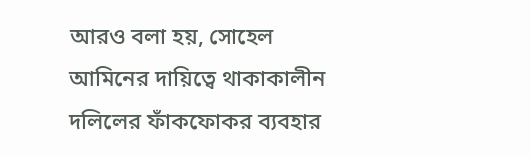আরও বলা হয়, সোহেল আমিনের দায়িত্বে থাকাকালীন দলিলের ফাঁকফোকর ব্যবহার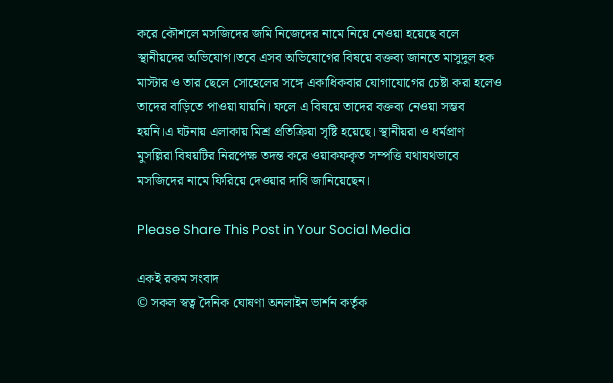করে কৌশলে মসজিদের জমি নিজেদের নামে নিয়ে নেওয়া হয়েছে বলে স্থানীয়দের অভিযোগ।তবে এসব অভিযোগের বিষয়ে বক্তব্য জানতে মাসুদুল হক মাস্টার ও তার ছেলে সোহেলের সঙ্গে একাধিকবার যোগাযোগের চেষ্টা করা হলেও তাদের বাড়িতে পাওয়া যায়নি। ফলে এ বিষয়ে তাদের বক্তব্য নেওয়া সম্ভব হয়নি।এ ঘটনায় এলাকায় মিশ্র প্রতিক্রিয়া সৃষ্টি হয়েছে। স্থানীয়রা ও ধর্মপ্রাণ মুসল্লিরা বিষয়টির নিরপেক্ষ তদন্ত করে ওয়াকফকৃত সম্পত্তি যথাযথভাবে মসজিদের নামে ফিরিয়ে দেওয়ার দাবি জানিয়েছেন।

Please Share This Post in Your Social Media

একই রকম সংবাদ
© সকল স্বত্ব দৈনিক ঘোষণা অনলাইন ভার্শন কর্তৃক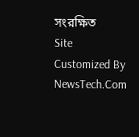সংরক্ষিত
Site Customized By NewsTech.Com